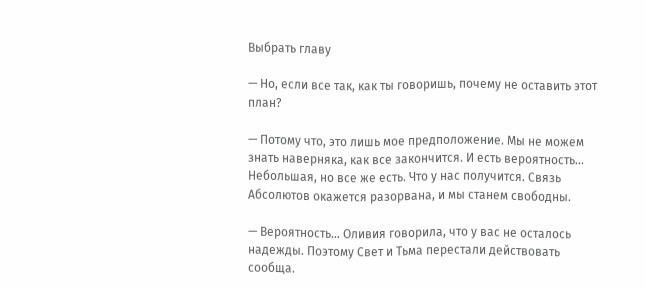Выбрать главу

— Но, если все так, как ты говоришь, почему не оставить этот план?

— Потому что, это лишь мое предположение. Мы не можем знать наверняка, как все закончится. И есть вероятность… Небольшая, но все же есть. Что у нас получится. Связь Абсолютов окажется разорвана, и мы станем свободны.

— Вероятность… Оливия говорила, что у вас не осталось надежды. Поэтому Свет и Тьма перестали действовать сообща.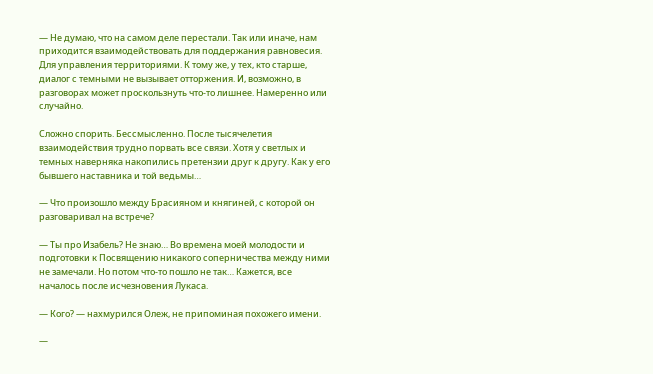— Не думаю, что на самом деле перестали. Так или иначе, нам приходится взаимодействовать для поддержания равновесия. Для управления территориями. К тому же, у тех, кто старше, диалог с темными не вызывает отторжения. И, возможно, в разговорах может проскользнуть что-то лишнее. Намеренно или случайно.

Сложно спорить. Бессмысленно. После тысячелетия взаимодействия трудно порвать все связи. Хотя у светлых и темных наверняка накопились претензии друг к другу. Как у его бывшего наставника и той ведьмы…

— Что произошло между Брасияном и княгиней, с которой он разговаривал на встрече?

— Ты про Изабель? Не знаю… Во времена моей молодости и подготовки к Посвящению никакого соперничества между ними не замечали. Но потом что-то пошло не так… Кажется, все началось после исчезновения Лукаса.

— Кого? — нахмурился Олеж, не припоминая похожего имени.

—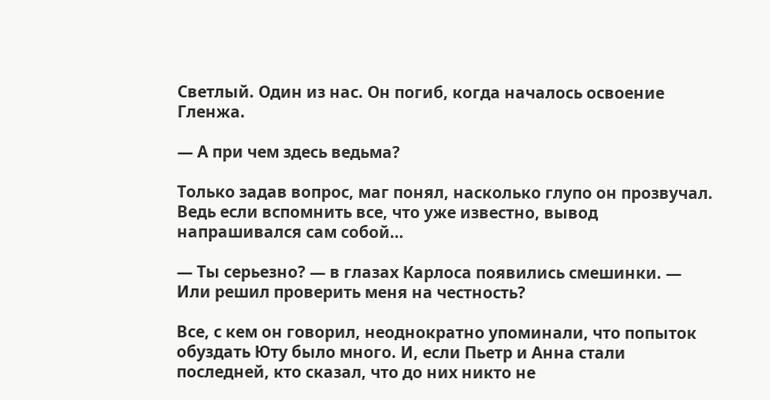Светлый. Один из нас. Он погиб, когда началось освоение Гленжа.

— А при чем здесь ведьма?

Только задав вопрос, маг понял, насколько глупо он прозвучал. Ведь если вспомнить все, что уже известно, вывод напрашивался сам собой…

— Ты серьезно? — в глазах Карлоса появились смешинки. — Или решил проверить меня на честность?

Все, с кем он говорил, неоднократно упоминали, что попыток обуздать Юту было много. И, если Пьетр и Анна стали последней, кто сказал, что до них никто не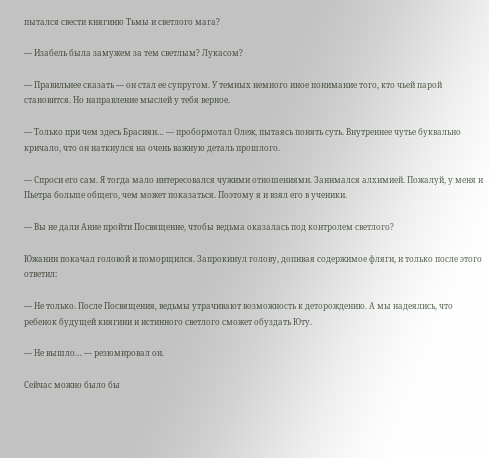пытался свести княгиню Тьмы и светлого мага?

— Изабель была замужем за тем светлым? Лукасом?

— Правильнее сказать — он стал ее супругом. У темных немного иное понимание того, кто чьей парой становится. Но направление мыслей у тебя верное.

— Только при чем здесь Брасиян… — пробормотал Олеж, пытаясь понять суть. Внутреннее чутье буквально кричало, что он наткнулся на очень важную деталь прошлого.

— Спроси его сам. Я тогда мало интересовался чужими отношениями. Занимался алхимией. Пожалуй, у меня и Пьетра больше общего, чем может показаться. Поэтому я и взял его в ученики.

— Вы не дали Анне пройти Посвящение, чтобы ведьма оказалась под контролем светлого?

Южанин покачал головой и поморщился. Запрокинул голову, допивая содержимое фляги, и только после этого ответил:

— Не только. После Посвящения, ведьмы утрачивают возможность к деторождению. А мы надеялись, что ребенок будущей княгини и истинного светлого сможет обуздать Юту.

— Не вышло… — резюмировал он.

Сейчас можно было бы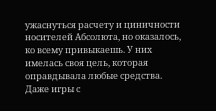ужаснуться расчету и циничности носителей Абсолюта, но оказалось, ко всему привыкаешь. У них имелась своя цель, которая оправдывала любые средства. Даже игры с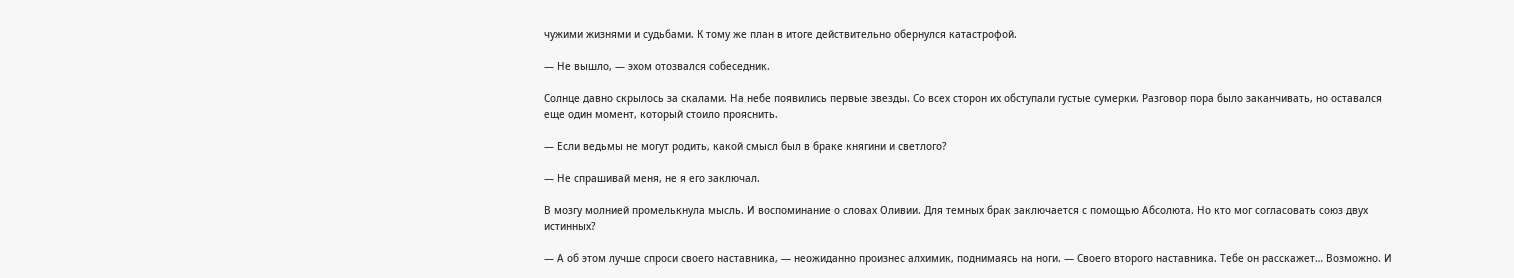чужими жизнями и судьбами. К тому же план в итоге действительно обернулся катастрофой.

— Не вышло, — эхом отозвался собеседник.

Солнце давно скрылось за скалами. На небе появились первые звезды. Со всех сторон их обступали густые сумерки. Разговор пора было заканчивать, но оставался еще один момент, который стоило прояснить.

— Если ведьмы не могут родить, какой смысл был в браке княгини и светлого?

— Не спрашивай меня, не я его заключал.

В мозгу молнией промелькнула мысль. И воспоминание о словах Оливии. Для темных брак заключается с помощью Абсолюта. Но кто мог согласовать союз двух истинных?

— А об этом лучше спроси своего наставника, — неожиданно произнес алхимик, поднимаясь на ноги. — Своего второго наставника. Тебе он расскажет… Возможно. И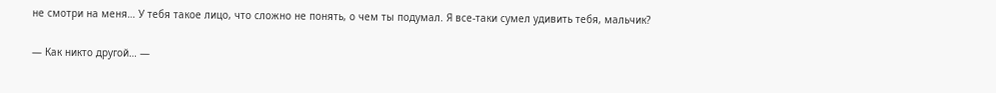не смотри на меня… У тебя такое лицо, что сложно не понять, о чем ты подумал. Я все-таки сумел удивить тебя, мальчик?

— Как никто другой… —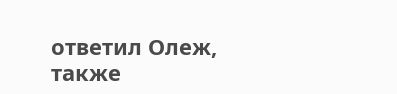ответил Олеж, также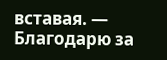вставая. — Благодарю за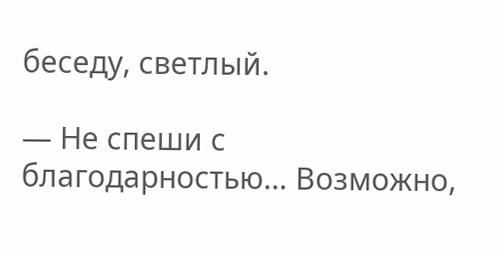беседу, светлый.

— Не спеши с благодарностью… Возможно,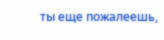ты еще пожалеешь,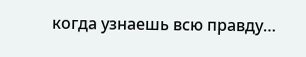когда узнаешь всю правду…